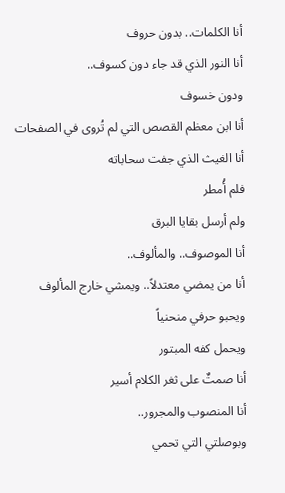أنا الكلمات.. بدون حروف
أنا النور الذي قد جاء دون كسوف..
ودون خسوف
أنا ابن معظم القصص التي لم تُروى في الصفحات
أنا الغيث الذي جفت سحاباته
فلم أُمطر
ولم أرسل بقايا البرق
أنا الموصوف.. والمألوف..
أنا من يمضي معتدلاً.. ويمشي خارج المألوف
ويحبو حرفي منحنياً
ويحمل كفه المبتور
أنا صمتٌ على ثغر الكلام أسير
أنا المنصوب والمجرور..
وبوصلتي التي تحمي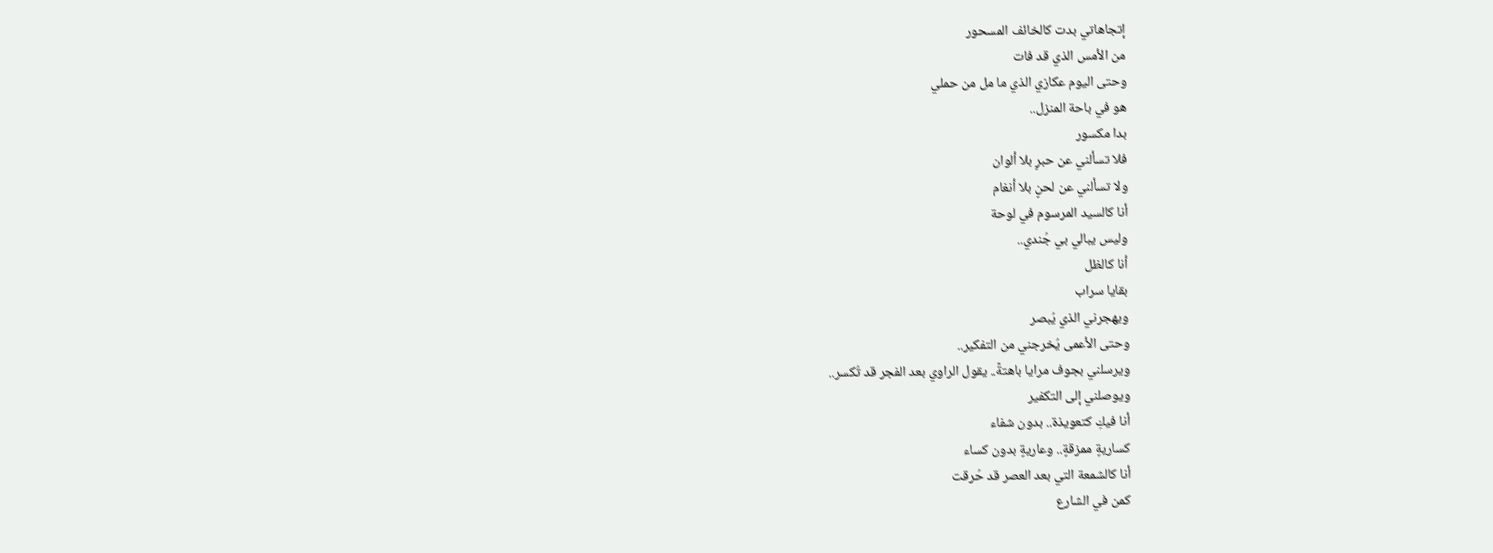إتجاهاتي بدت كالخائف المسحور
من الأمس الذي قد فات
وحتى اليوم عكازي الذي ما مل من حملي
هو في باحة المنزل..
بدا مكسور
فلا تسألني عن حبرٍ بلا ألوان
ولا تسألني عن لحنٍ بلا أنغام
أنا كالسيد المرسوم في لوحة
وليس يبالي بي جُندي..
أنا كالظل
بقايا سراب
ويهجرني الذي يُبصر
وحتى الأعمى يُخرجني من التفكير..
ويرسلني بجوف مرايا باهتةً.. يقول الراوي بعد الفجر قد تُكسر..
ويوصلني إلى التكفير
أنا فيكِ كتعويذة.. بدون شفاء
كساريةٍ ممزقةٍ.. وعاريةٍ بدون كساء
أنا كالشمعة التي بعد العصر قد حُرقت
كمن في الشارع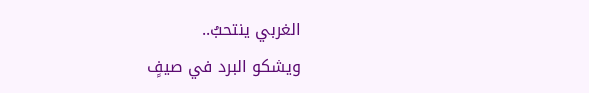الغربي ينتحبُ..
ويشكو البرد في صيفٍ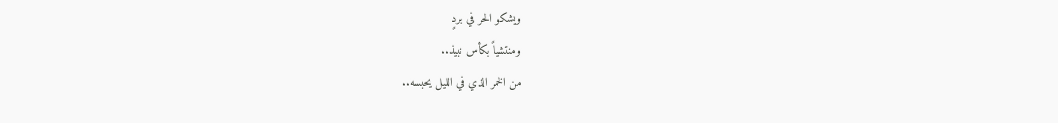ويشكو الحر في بردٍ
ومنتشياً بكأس نبيذ..
من الخمر الذي في الليل يحبسه..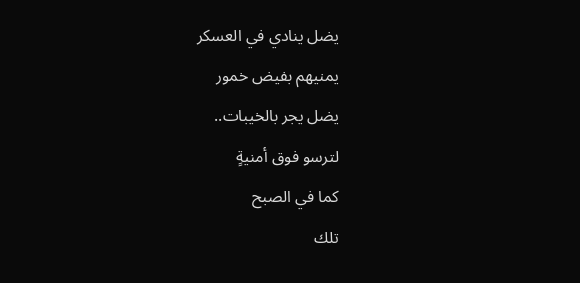يضل ينادي في العسكر
يمنيهم بفيض خمور
يضل يجر بالخيبات..
لترسو فوق أمنيةٍ
كما في الصبح
تلك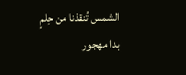الشمس تُنقذنا من حِلمٍ بدا مهجور